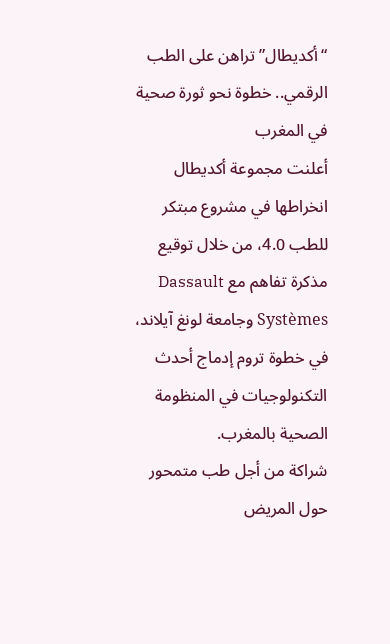“أكديطال” تراهن على الطب الرقمي.. خطوة نحو ثورة صحية في المغرب
أعلنت مجموعة أكديطال انخراطها في مشروع مبتكر للطب 4.0، من خلال توقيع مذكرة تفاهم مع Dassault Systèmes وجامعة لونغ آيلاند، في خطوة تروم إدماج أحدث التكنولوجيات في المنظومة الصحية بالمغرب.
شراكة من أجل طب متمحور حول المريض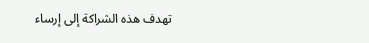تهدف هذه الشراكة إلى إرساء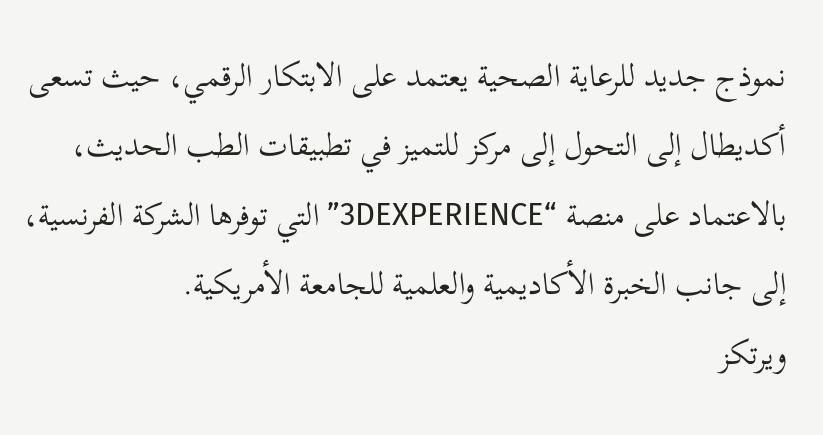نموذج جديد للرعاية الصحية يعتمد على الابتكار الرقمي، حيث تسعى أكديطال إلى التحول إلى مركز للتميز في تطبيقات الطب الحديث، بالاعتماد على منصة “3DEXPERIENCE” التي توفرها الشركة الفرنسية، إلى جانب الخبرة الأكاديمية والعلمية للجامعة الأمريكية.
ويرتكز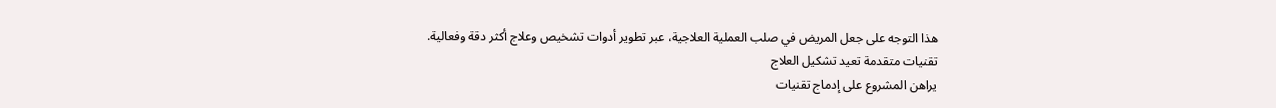هذا التوجه على جعل المريض في صلب العملية العلاجية، عبر تطوير أدوات تشخيص وعلاج أكثر دقة وفعالية.
تقنيات متقدمة تعيد تشكيل العلاج
يراهن المشروع على إدماج تقنيات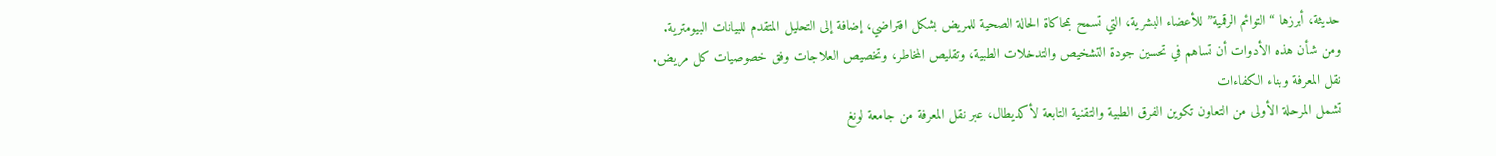حديثة، أبرزها “التوائم الرقمية” للأعضاء البشرية، التي تسمح بمحاكاة الحالة الصحية للمريض بشكل افتراضي، إضافة إلى التحليل المتقدم للبيانات البيومترية.
ومن شأن هذه الأدوات أن تساهم في تحسين جودة التشخيص والتدخلات الطبية، وتقليص المخاطر، وتخصيص العلاجات وفق خصوصيات كل مريض.
نقل المعرفة وبناء الكفاءات
تشمل المرحلة الأولى من التعاون تكوين الفرق الطبية والتقنية التابعة لأكديطال، عبر نقل المعرفة من جامعة لونغ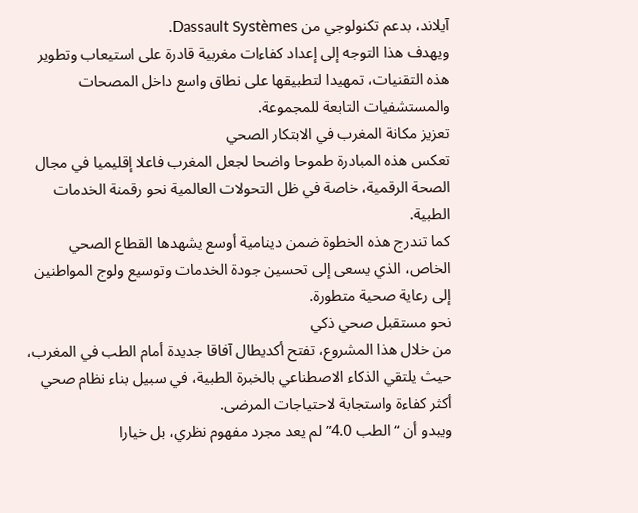آيلاند، بدعم تكنولوجي من Dassault Systèmes.
ويهدف هذا التوجه إلى إعداد كفاءات مغربية قادرة على استيعاب وتطوير هذه التقنيات، تمهيدا لتطبيقها على نطاق واسع داخل المصحات والمستشفيات التابعة للمجموعة.
تعزيز مكانة المغرب في الابتكار الصحي
تعكس هذه المبادرة طموحا واضحا لجعل المغرب فاعلا إقليميا في مجال الصحة الرقمية، خاصة في ظل التحولات العالمية نحو رقمنة الخدمات الطبية.
كما تندرج هذه الخطوة ضمن دينامية أوسع يشهدها القطاع الصحي الخاص، الذي يسعى إلى تحسين جودة الخدمات وتوسيع ولوج المواطنين إلى رعاية صحية متطورة.
نحو مستقبل صحي ذكي
من خلال هذا المشروع، تفتح أكديطال آفاقا جديدة أمام الطب في المغرب، حيث يلتقي الذكاء الاصطناعي بالخبرة الطبية، في سبيل بناء نظام صحي أكثر كفاءة واستجابة لاحتياجات المرضى.
ويبدو أن “الطب 4.0” لم يعد مجرد مفهوم نظري، بل خيارا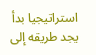استراتيجيا بدأ يجد طريقه إلى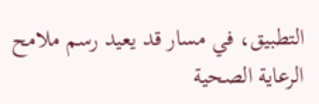التطبيق، في مسار قد يعيد رسم ملامح الرعاية الصحية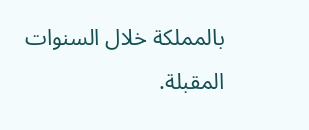بالمملكة خلال السنوات المقبلة.